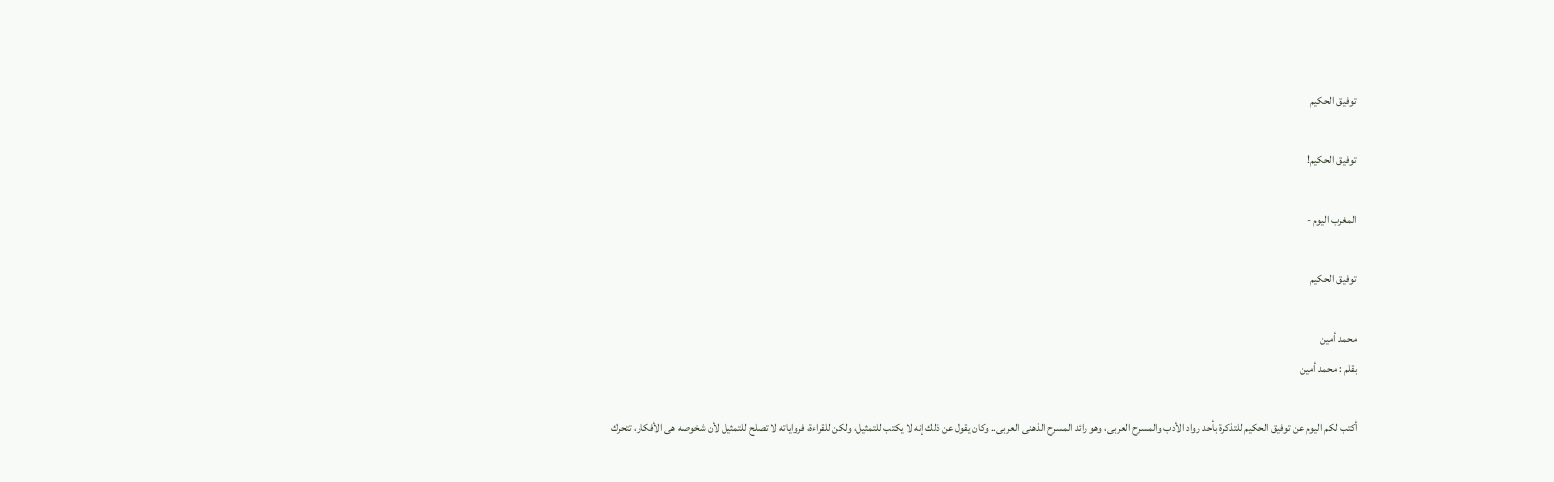توفيق الحكيم

توفيق الحكيم!

المغرب اليوم -

توفيق الحكيم

محمد أمين
بقلم : محمد أمين

أكتب لكم اليوم عن توفيق الحكيم للتذكرة بأحد رواد الأدب والمسرح العربى، وهو رائد المسرح الذهنى العربى.. وكان يقول عن ذلك إنه لا يكتب للتمثيل، ولكن للقراءة، فرواياته لا تصلح للتمثيل لأن شخوصه هى الأفكار، تتحرك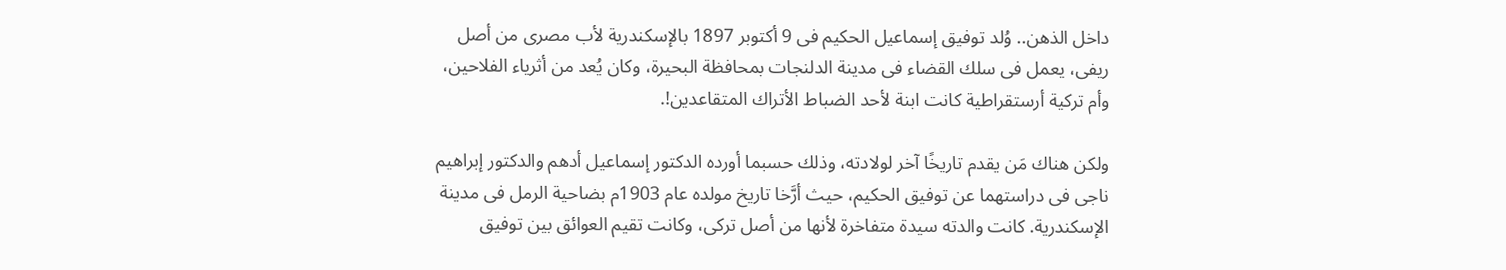داخل الذهن.. وُلد توفيق إسماعيل الحكيم فى 9 أكتوبر 1897 بالإسكندرية لأب مصرى من أصل ريفى، يعمل فى سلك القضاء فى مدينة الدلنجات بمحافظة البحيرة، وكان يُعد من أثرياء الفلاحين، وأم تركية أرستقراطية كانت ابنة لأحد الضباط الأتراك المتقاعدين!.

ولكن هناك مَن يقدم تاريخًا آخر لولادته، وذلك حسبما أورده الدكتور إسماعيل أدهم والدكتور إبراهيم ناجى فى دراستهما عن توفيق الحكيم، حيث أرَّخا تاريخ مولده عام 1903م بضاحية الرمل فى مدينة الإسكندرية. كانت والدته سيدة متفاخرة لأنها من أصل تركى، وكانت تقيم العوائق بين توفيق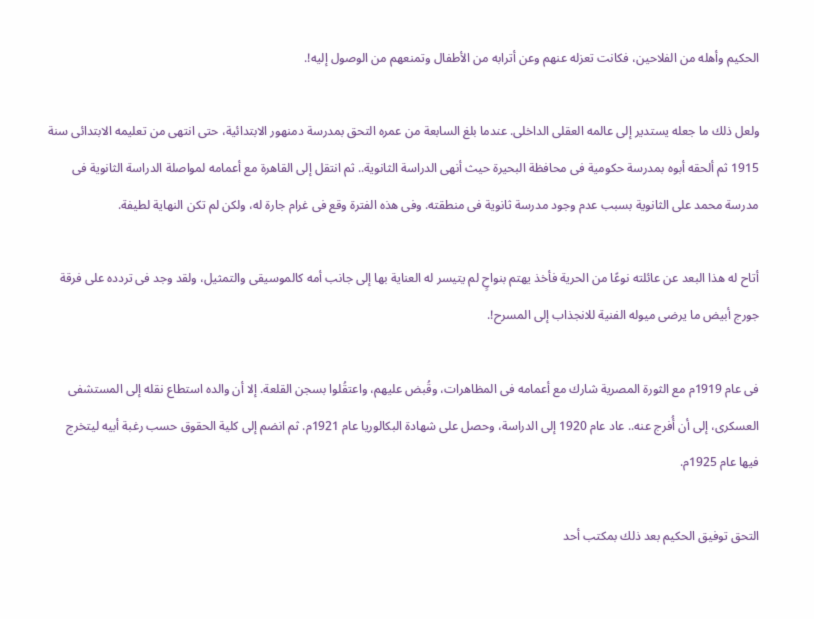الحكيم وأهله من الفلاحين، فكانت تعزله عنهم وعن أترابه من الأطفال وتمنعهم من الوصول إليه!.

ولعل ذلك ما جعله يستدير إلى عالمه العقلى الداخلى. عندما بلغ السابعة من عمره التحق بمدرسة دمنهور الابتدائية، حتى انتهى من تعليمه الابتدائى سنة 1915 ثم ألحقه أبوه بمدرسة حكومية فى محافظة البحيرة حيث أنهى الدراسة الثانوية.. ثم انتقل إلى القاهرة مع أعمامه لمواصلة الدراسة الثانوية فى مدرسة محمد على الثانوية بسبب عدم وجود مدرسة ثانوية فى منطقته. وفى هذه الفترة وقع فى غرام جارة له، ولكن لم تكن النهاية لطيفة.

أتاح له هذا البعد عن عائلته نوعًا من الحرية فأخذ يهتم بنواحٍ لم يتيسر له العناية بها إلى جانب أمه كالموسيقى والتمثيل، ولقد وجد فى تردده على فرقة جورج أبيض ما يرضى ميوله الفنية للانجذاب إلى المسرح!.

فى عام 1919م مع الثورة المصرية شارك مع أعمامه فى المظاهرات، وقُبض عليهم، واعتقُلوا بسجن القلعة. إلا أن والده استطاع نقله إلى المستشفى العسكرى، إلى أن أُفرج عنه.. عاد عام 1920 إلى الدراسة، وحصل على شهادة البكالوريا عام 1921م. ثم انضم إلى كلية الحقوق حسب رغبة أبيه ليتخرج فيها عام 1925م.

التحق توفيق الحكيم بعد ذلك بمكتب أحد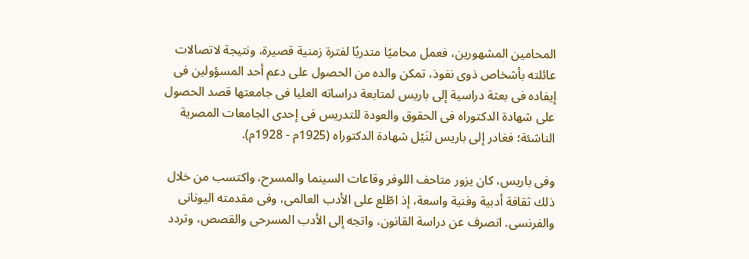المحامين المشهورين، فعمل محاميًا متدربًا لفترة زمنية قصيرة، ونتيجة لاتصالات عائلته بأشخاص ذوى نفوذ، تمكن والده من الحصول على دعم أحد المسؤولين فى إيفاده فى بعثة دراسية إلى باريس لمتابعة دراساته العليا فى جامعتها قصد الحصول على شهادة الدكتوراه فى الحقوق والعودة للتدريس فى إحدى الجامعات المصرية الناشئة؛ فغادر إلى باريس لنَيْل شهادة الدكتوراه (1925م - 1928م).

وفى باريس، كان يزور متاحف اللوفر وقاعات السينما والمسرح، واكتسب من خلال ذلك ثقافة أدبية وفنية واسعة، إذ اطّلع على الأدب العالمى، وفى مقدمته اليونانى والفرنسى. انصرف عن دراسة القانون، واتجه إلى الأدب المسرحى والقصص، وتردد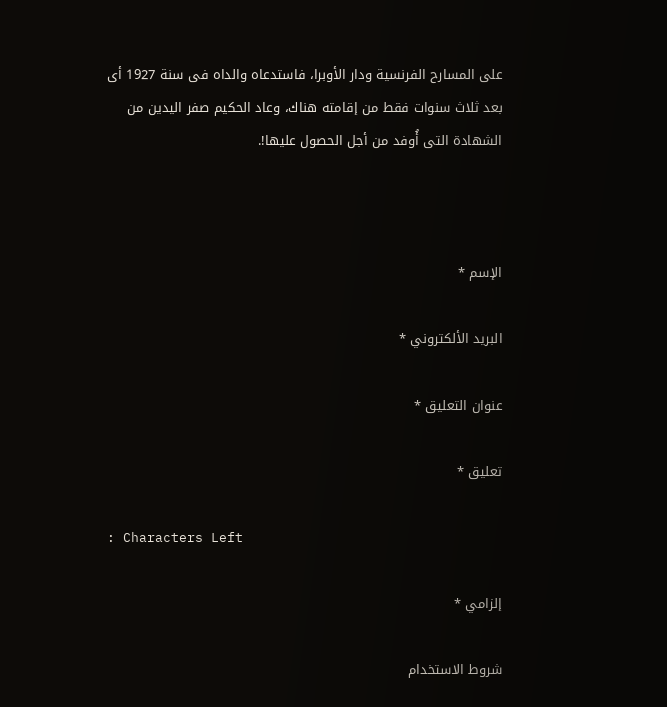على المسارح الفرنسية ودار الأوبرا، فاستدعاه والداه فى سنة 1927 أى بعد ثلاث سنوات فقط من إقامته هناك، وعاد الحكيم صفر اليدين من الشهادة التى أُوفد من أجل الحصول عليها!.



الإسم *

البريد الألكتروني *

عنوان التعليق *

تعليق *

: Characters Left

إلزامي *

شروط الاستخدام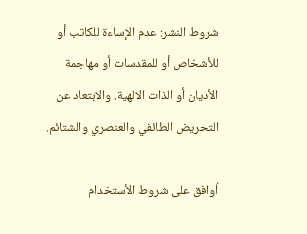شروط النشر: عدم الإساءة للكاتب أو للأشخاص أو للمقدسات أو مهاجمة الأديان أو الذات الالهية. والابتعاد عن التحريض الطائفي والعنصري والشتائم.

اُوافق على شروط الأستخدام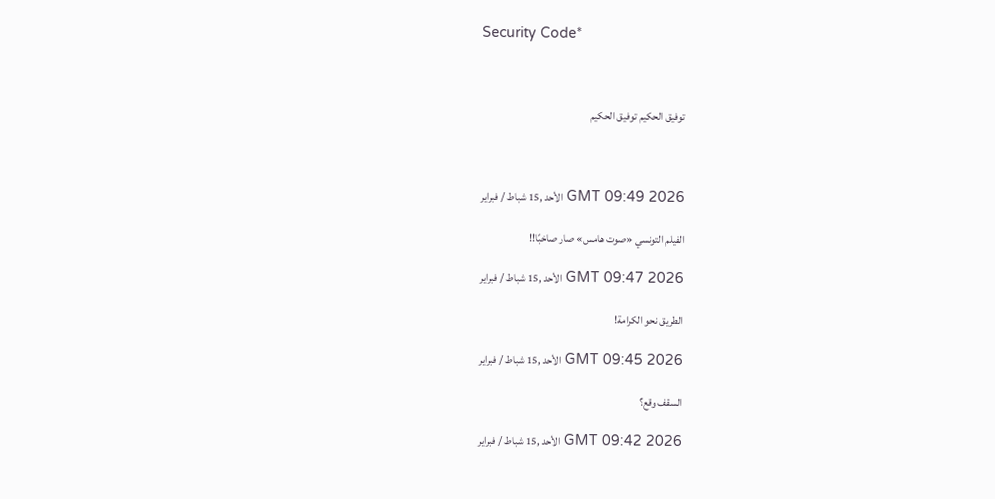Security Code*



توفيق الحكيم توفيق الحكيم



GMT 09:49 2026 الأحد ,15 شباط / فبراير

الفيلم التونسي «صوت هامس» صار صاخبًا!!

GMT 09:47 2026 الأحد ,15 شباط / فبراير

الطريق نحو الكرامة!

GMT 09:45 2026 الأحد ,15 شباط / فبراير

السقف وقع؟

GMT 09:42 2026 الأحد ,15 شباط / فبراير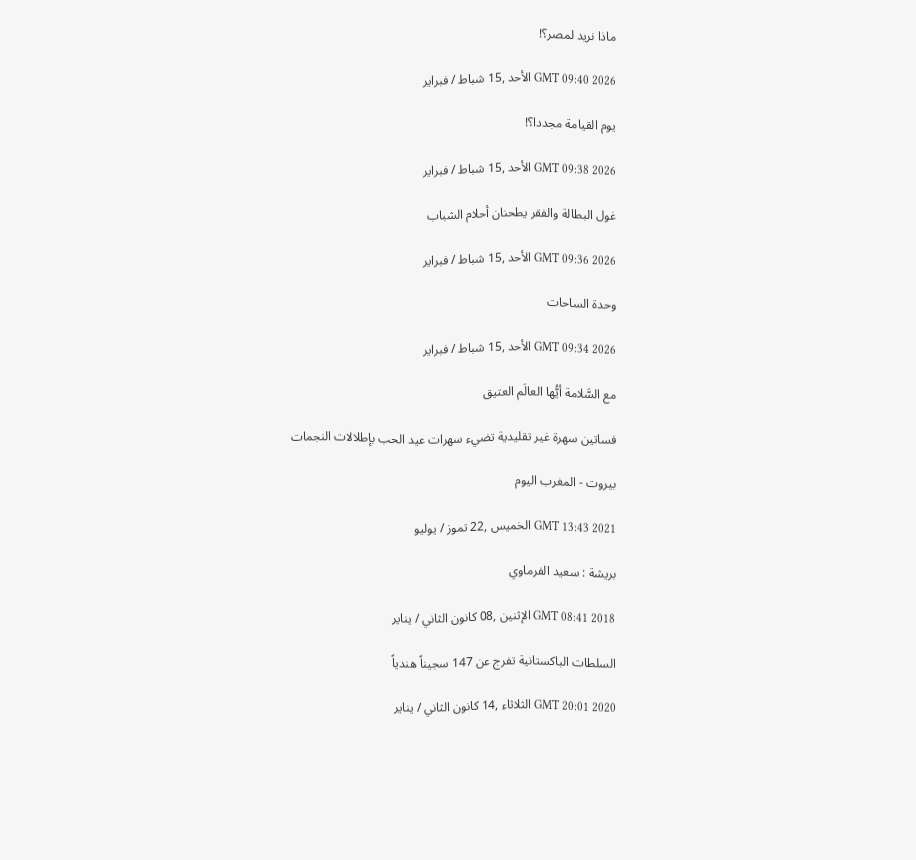ماذا نريد لمصر؟!

GMT 09:40 2026 الأحد ,15 شباط / فبراير

يوم القيامة مجددا؟!

GMT 09:38 2026 الأحد ,15 شباط / فبراير

غول البطالة والفقر يطحنان أحلام الشباب

GMT 09:36 2026 الأحد ,15 شباط / فبراير

وحدة الساحات

GMT 09:34 2026 الأحد ,15 شباط / فبراير

مع السَّلامة أيُّها العالَم العتيق

فساتين سهرة غير تقليدية تضيء سهرات عيد الحب بإطلالات النجمات

بيروت - المغرب اليوم

GMT 13:43 2021 الخميس ,22 تموز / يوليو

بريشة : سعيد الفرماوي

GMT 08:41 2018 الإثنين ,08 كانون الثاني / يناير

السلطات الباكستانية تفرج عن 147 سجيناً هندياً

GMT 20:01 2020 الثلاثاء ,14 كانون الثاني / يناير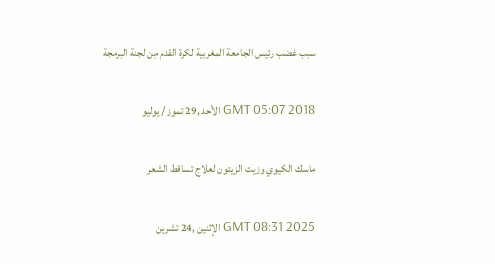سبب غضب رئيس الجامعة المغربية لكرة القدم مِن لجنة البرمجة

GMT 05:07 2018 الأحد ,29 تموز / يوليو

ماسك الكيوي وزيت الزيتون لعلاج تساقط الشعر

GMT 08:31 2025 الإثنين ,24 تشرين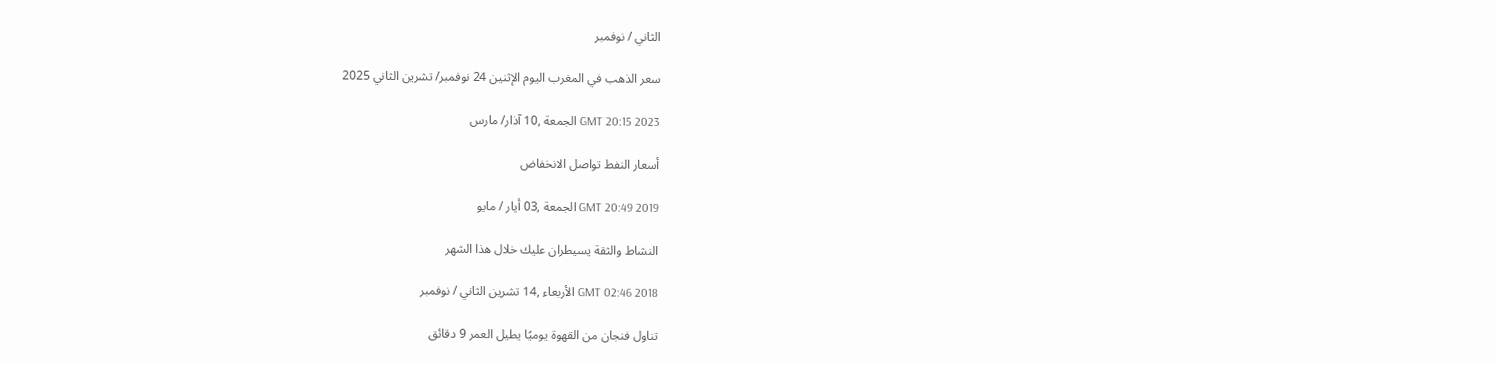الثاني / نوفمبر

سعر الذهب في المغرب اليوم الإثنين 24 نوفمبر/ تشرين الثاني 2025

GMT 20:15 2023 الجمعة ,10 آذار/ مارس

أسعار النفط تواصل الانخفاض

GMT 20:49 2019 الجمعة ,03 أيار / مايو

النشاط والثقة يسيطران عليك خلال هذا الشهر

GMT 02:46 2018 الأربعاء ,14 تشرين الثاني / نوفمبر

تناول فنجان من القهوة يوميًا يطيل العمر 9 دقائق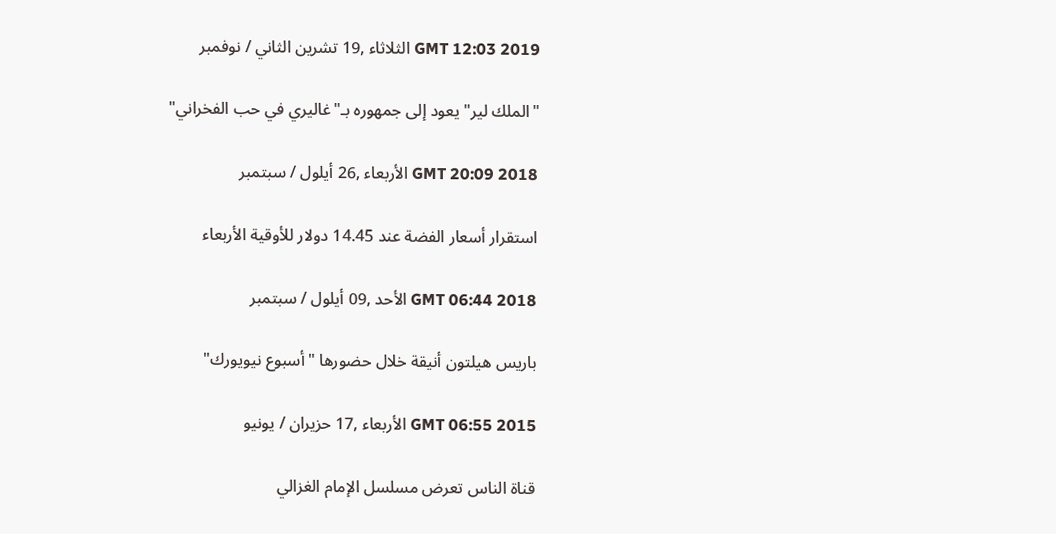GMT 12:03 2019 الثلاثاء ,19 تشرين الثاني / نوفمبر

"الملك لير" يعود إلى جمهوره بـ"غاليري في حب الفخراني"

GMT 20:09 2018 الأربعاء ,26 أيلول / سبتمبر

استقرار أسعار الفضة عند 14.45 دولار للأوقية الأربعاء

GMT 06:44 2018 الأحد ,09 أيلول / سبتمبر

باريس هيلتون أنيقة خلال حضورها "أسبوع نيويورك"

GMT 06:55 2015 الأربعاء ,17 حزيران / يونيو

قناة الناس تعرض مسلسل الإمام الغزالي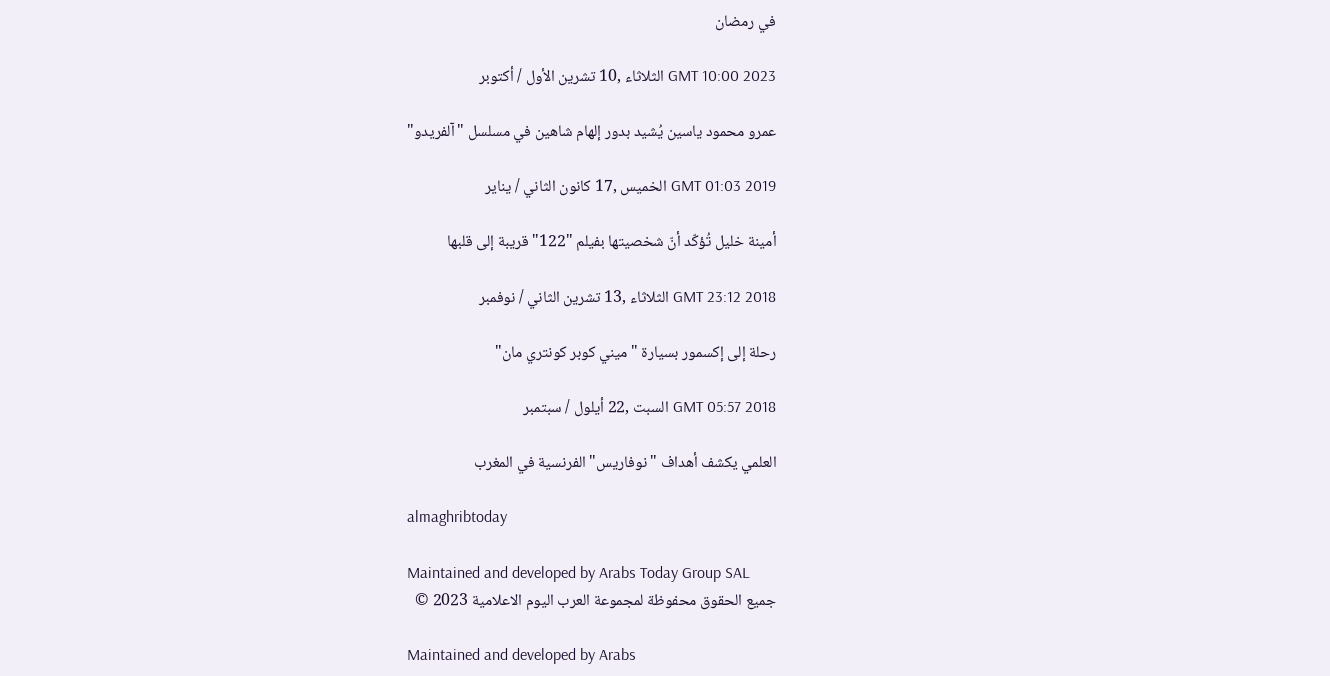في رمضان

GMT 10:00 2023 الثلاثاء ,10 تشرين الأول / أكتوبر

عمرو محمود ياسين يُشيد بدور إلهام شاهين في مسلسل "آلفريدو"

GMT 01:03 2019 الخميس ,17 كانون الثاني / يناير

أمينة خليل تُؤكّد أنّ شخصيتها بفيلم "122" قريبة إلى قلبها

GMT 23:12 2018 الثلاثاء ,13 تشرين الثاني / نوفمبر

رحلة إلى إكسمور بسيارة "ميني كوبر كونتري مان"

GMT 05:57 2018 السبت ,22 أيلول / سبتمبر

العلمي يكشف أهداف "نوفاريس" الفرنسية في المغرب

almaghribtoday

Maintained and developed by Arabs Today Group SAL
جميع الحقوق محفوظة لمجموعة العرب اليوم الاعلامية 2023 ©

Maintained and developed by Arabs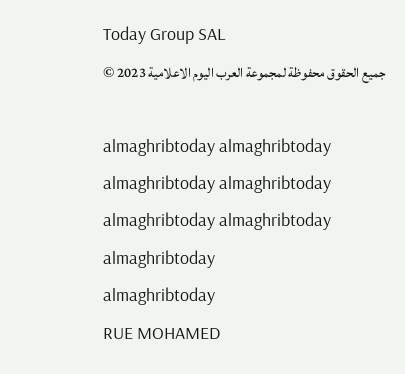Today Group SAL
جميع الحقوق محفوظة لمجموعة العرب اليوم الاعلامية 2023 ©

almaghribtoday almaghribtoday almaghribtoday almaghribtoday
almaghribtoday almaghribtoday almaghribtoday
almaghribtoday
RUE MOHAMED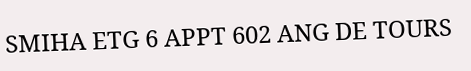SMIHA ETG 6 APPT 602 ANG DE TOURS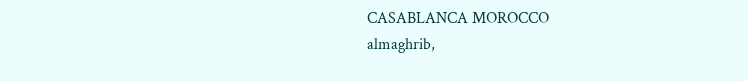CASABLANCA MOROCCO
almaghrib,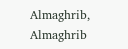Almaghrib, Almaghrib